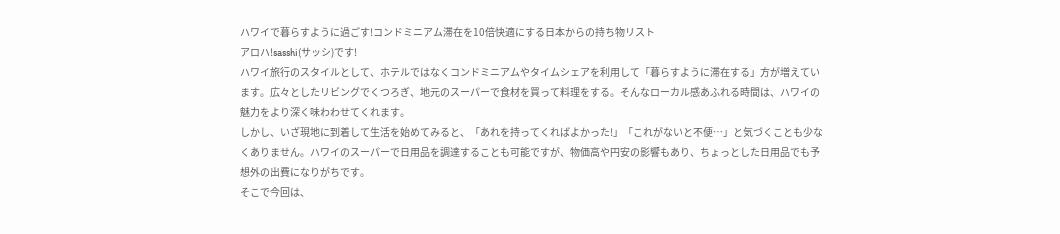ハワイで暮らすように過ごす!コンドミニアム滞在を10倍快適にする日本からの持ち物リスト
アロハ!sasshi(サッシ)です!
ハワイ旅行のスタイルとして、ホテルではなくコンドミニアムやタイムシェアを利用して「暮らすように滞在する」方が増えています。広々としたリビングでくつろぎ、地元のスーパーで食材を買って料理をする。そんなローカル感あふれる時間は、ハワイの魅力をより深く味わわせてくれます。
しかし、いざ現地に到着して生活を始めてみると、「あれを持ってくればよかった!」「これがないと不便…」と気づくことも少なくありません。ハワイのスーパーで日用品を調達することも可能ですが、物価高や円安の影響もあり、ちょっとした日用品でも予想外の出費になりがちです。
そこで今回は、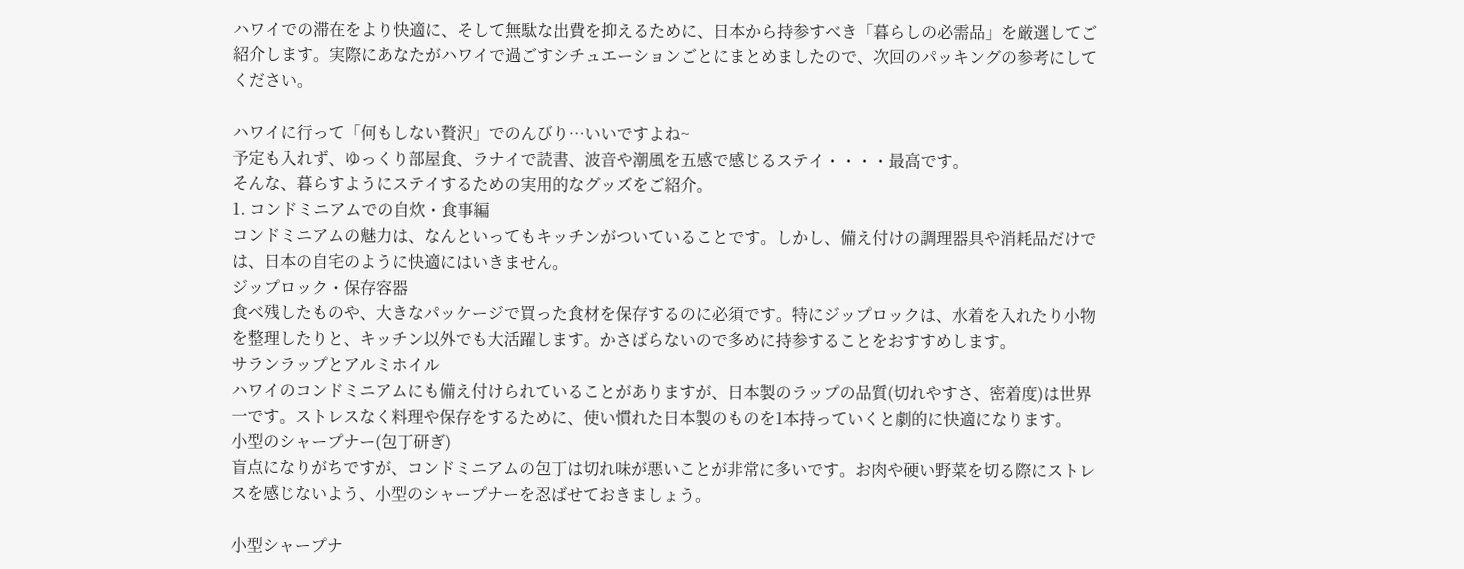ハワイでの滞在をより快適に、そして無駄な出費を抑えるために、日本から持参すべき「暮らしの必需品」を厳選してご紹介します。実際にあなたがハワイで過ごすシチュエーションごとにまとめましたので、次回のパッキングの参考にしてください。

ハワイに行って「何もしない贅沢」でのんびり…いいですよね~
予定も入れず、ゆっくり部屋食、ラナイで読書、波音や潮風を五感で感じるステイ・・・・最高です。
そんな、暮らすようにステイするための実用的なグッズをご紹介。
1. コンドミニアムでの自炊・食事編
コンドミニアムの魅力は、なんといってもキッチンがついていることです。しかし、備え付けの調理器具や消耗品だけでは、日本の自宅のように快適にはいきません。
ジップロック・保存容器
食べ残したものや、大きなパッケージで買った食材を保存するのに必須です。特にジップロックは、水着を入れたり小物を整理したりと、キッチン以外でも大活躍します。かさばらないので多めに持参することをおすすめします。
サランラップとアルミホイル
ハワイのコンドミニアムにも備え付けられていることがありますが、日本製のラップの品質(切れやすさ、密着度)は世界一です。ストレスなく料理や保存をするために、使い慣れた日本製のものを1本持っていくと劇的に快適になります。
小型のシャープナー(包丁研ぎ)
盲点になりがちですが、コンドミニアムの包丁は切れ味が悪いことが非常に多いです。お肉や硬い野菜を切る際にストレスを感じないよう、小型のシャープナーを忍ばせておきましょう。

小型シャープナ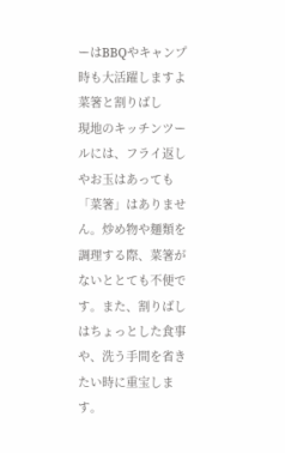ーはBBQやキャンプ時も大活躍しますよ
菜箸と割りばし
現地のキッチンツールには、フライ返しやお玉はあっても「菜箸」はありません。炒め物や麺類を調理する際、菜箸がないととても不便です。また、割りばしはちょっとした食事や、洗う手間を省きたい時に重宝します。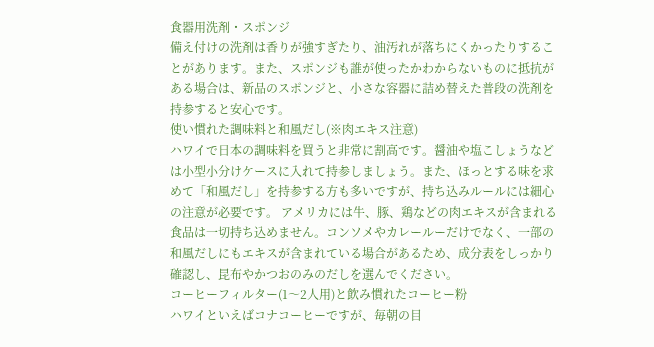食器用洗剤・スポンジ
備え付けの洗剤は香りが強すぎたり、油汚れが落ちにくかったりすることがあります。また、スポンジも誰が使ったかわからないものに抵抗がある場合は、新品のスポンジと、小さな容器に詰め替えた普段の洗剤を持参すると安心です。
使い慣れた調味料と和風だし(※肉エキス注意)
ハワイで日本の調味料を買うと非常に割高です。醤油や塩こしょうなどは小型小分けケースに入れて持参しましょう。また、ほっとする味を求めて「和風だし」を持参する方も多いですが、持ち込みルールには細心の注意が必要です。 アメリカには牛、豚、鶏などの肉エキスが含まれる食品は一切持ち込めません。コンソメやカレールーだけでなく、一部の和風だしにもエキスが含まれている場合があるため、成分表をしっかり確認し、昆布やかつおのみのだしを選んでください。
コーヒーフィルター(1〜2人用)と飲み慣れたコーヒー粉
ハワイといえばコナコーヒーですが、毎朝の目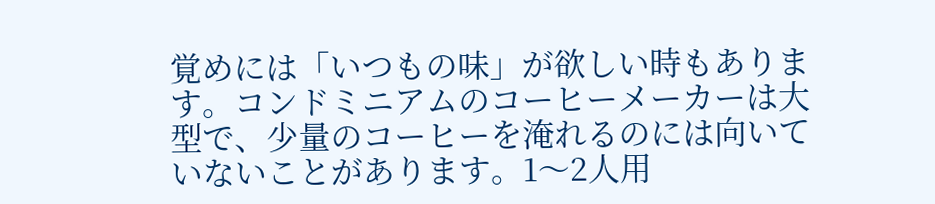覚めには「いつもの味」が欲しい時もあります。コンドミニアムのコーヒーメーカーは大型で、少量のコーヒーを淹れるのには向いていないことがあります。1〜2人用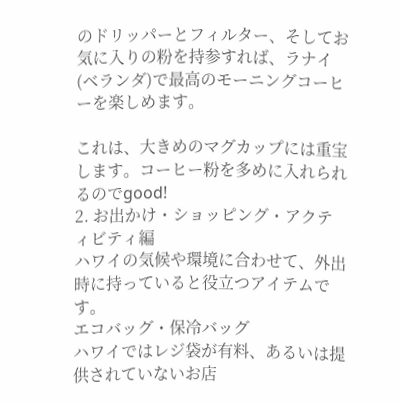のドリッパーとフィルター、そしてお気に入りの粉を持参すれば、ラナイ(ベランダ)で最高のモーニングコーヒーを楽しめます。

これは、大きめのマグカップには重宝します。コーヒー粉を多めに入れられるのでgood!
2. お出かけ・ショッピング・アクティビティ編
ハワイの気候や環境に合わせて、外出時に持っていると役立つアイテムです。
エコバッグ・保冷バッグ
ハワイではレジ袋が有料、あるいは提供されていないお店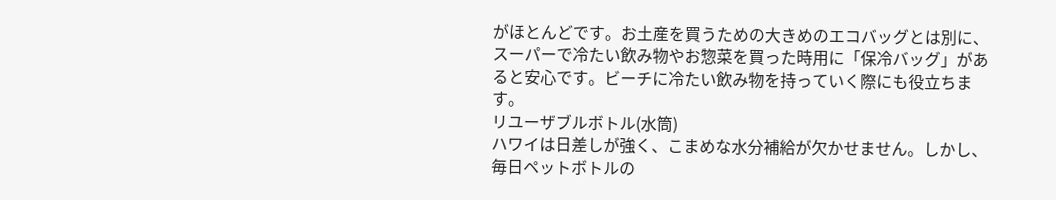がほとんどです。お土産を買うための大きめのエコバッグとは別に、スーパーで冷たい飲み物やお惣菜を買った時用に「保冷バッグ」があると安心です。ビーチに冷たい飲み物を持っていく際にも役立ちます。
リユーザブルボトル(水筒)
ハワイは日差しが強く、こまめな水分補給が欠かせません。しかし、毎日ペットボトルの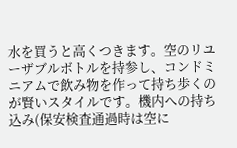水を買うと高くつきます。空のリユーザブルボトルを持参し、コンドミニアムで飲み物を作って持ち歩くのが賢いスタイルです。機内への持ち込み(保安検査通過時は空に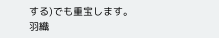する)でも重宝します。
羽織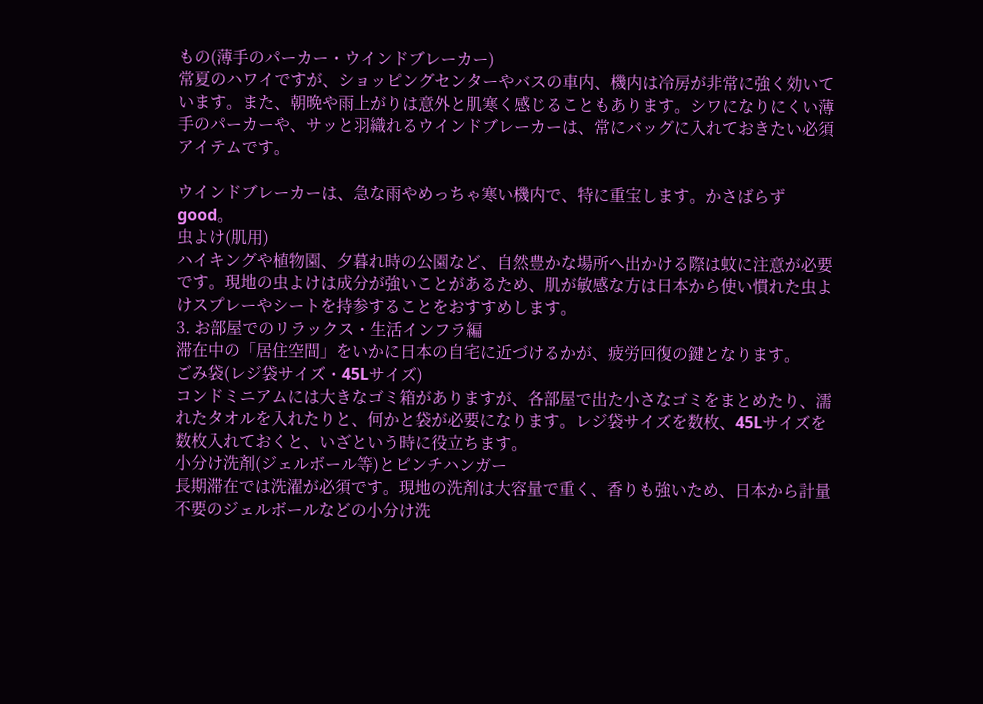もの(薄手のパーカー・ウインドブレーカー)
常夏のハワイですが、ショッピングセンターやバスの車内、機内は冷房が非常に強く効いています。また、朝晩や雨上がりは意外と肌寒く感じることもあります。シワになりにくい薄手のパーカーや、サッと羽織れるウインドブレーカーは、常にバッグに入れておきたい必須アイテムです。

ウインドブレーカーは、急な雨やめっちゃ寒い機内で、特に重宝します。かさばらずgood。
虫よけ(肌用)
ハイキングや植物園、夕暮れ時の公園など、自然豊かな場所へ出かける際は蚊に注意が必要です。現地の虫よけは成分が強いことがあるため、肌が敏感な方は日本から使い慣れた虫よけスプレーやシートを持参することをおすすめします。
3. お部屋でのリラックス・生活インフラ編
滞在中の「居住空間」をいかに日本の自宅に近づけるかが、疲労回復の鍵となります。
ごみ袋(レジ袋サイズ・45Lサイズ)
コンドミニアムには大きなゴミ箱がありますが、各部屋で出た小さなゴミをまとめたり、濡れたタオルを入れたりと、何かと袋が必要になります。レジ袋サイズを数枚、45Lサイズを数枚入れておくと、いざという時に役立ちます。
小分け洗剤(ジェルボール等)とピンチハンガー
長期滞在では洗濯が必須です。現地の洗剤は大容量で重く、香りも強いため、日本から計量不要のジェルボールなどの小分け洗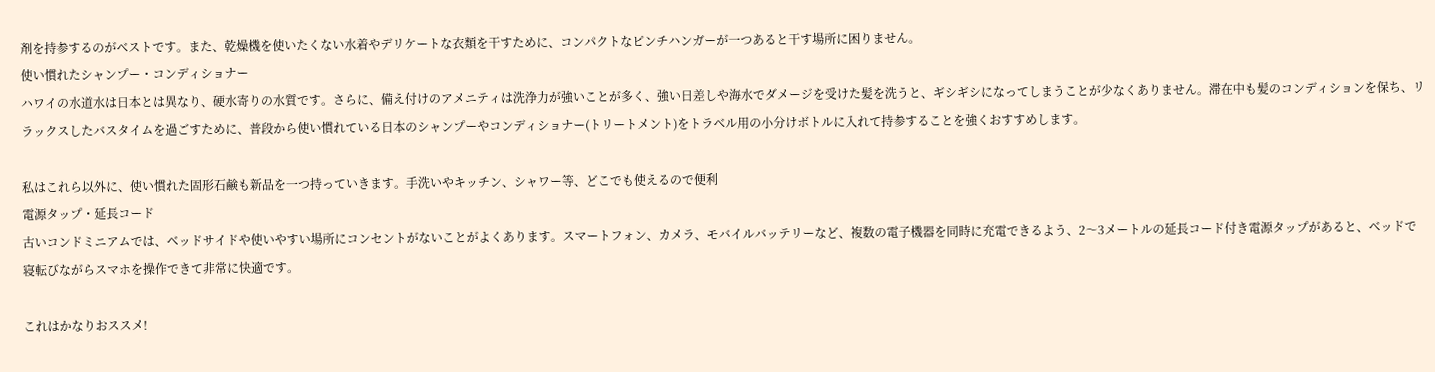剤を持参するのがベストです。また、乾燥機を使いたくない水着やデリケートな衣類を干すために、コンパクトなピンチハンガーが一つあると干す場所に困りません。
使い慣れたシャンプー・コンディショナー
ハワイの水道水は日本とは異なり、硬水寄りの水質です。さらに、備え付けのアメニティは洗浄力が強いことが多く、強い日差しや海水でダメージを受けた髪を洗うと、ギシギシになってしまうことが少なくありません。滞在中も髪のコンディションを保ち、リラックスしたバスタイムを過ごすために、普段から使い慣れている日本のシャンプーやコンディショナー(トリートメント)をトラベル用の小分けボトルに入れて持参することを強くおすすめします。

私はこれら以外に、使い慣れた固形石鹸も新品を一つ持っていきます。手洗いやキッチン、シャワー等、どこでも使えるので便利
電源タップ・延長コード
古いコンドミニアムでは、ベッドサイドや使いやすい場所にコンセントがないことがよくあります。スマートフォン、カメラ、モバイルバッテリーなど、複数の電子機器を同時に充電できるよう、2〜3メートルの延長コード付き電源タップがあると、ベッドで寝転びながらスマホを操作できて非常に快適です。

これはかなりおススメ!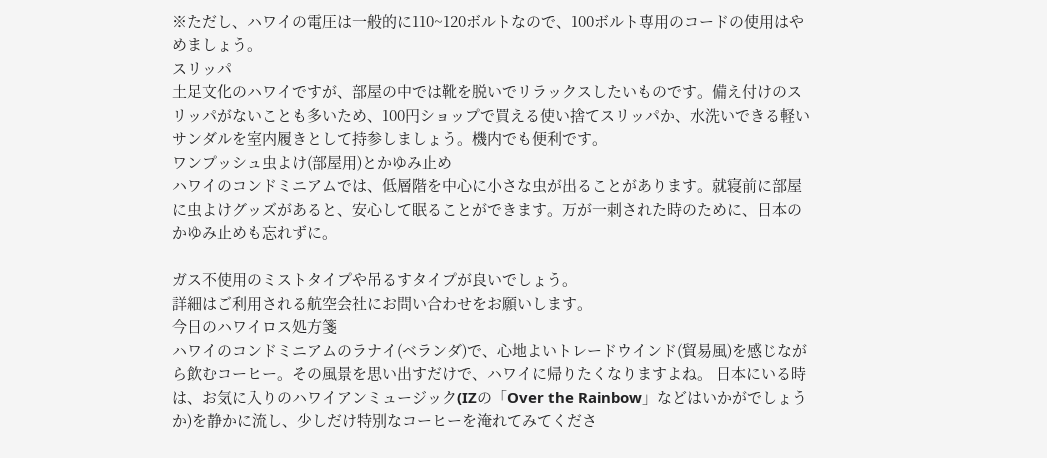※ただし、ハワイの電圧は一般的に110~120ボルトなので、100ボルト専用のコードの使用はやめましょう。
スリッパ
土足文化のハワイですが、部屋の中では靴を脱いでリラックスしたいものです。備え付けのスリッパがないことも多いため、100円ショップで買える使い捨てスリッパか、水洗いできる軽いサンダルを室内履きとして持参しましょう。機内でも便利です。
ワンプッシュ虫よけ(部屋用)とかゆみ止め
ハワイのコンドミニアムでは、低層階を中心に小さな虫が出ることがあります。就寝前に部屋に虫よけグッズがあると、安心して眠ることができます。万が一刺された時のために、日本のかゆみ止めも忘れずに。

ガス不使用のミストタイプや吊るすタイプが良いでしょう。
詳細はご利用される航空会社にお問い合わせをお願いします。
今日のハワイロス処方箋
ハワイのコンドミニアムのラナイ(ベランダ)で、心地よいトレードウインド(貿易風)を感じながら飲むコーヒー。その風景を思い出すだけで、ハワイに帰りたくなりますよね。 日本にいる時は、お気に入りのハワイアンミュージック(IZの「Over the Rainbow」などはいかがでしょうか)を静かに流し、少しだけ特別なコーヒーを淹れてみてくださ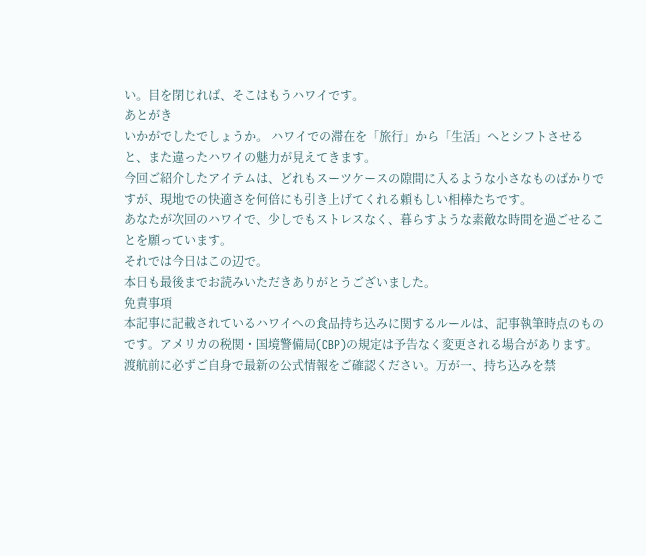い。目を閉じれば、そこはもうハワイです。
あとがき
いかがでしたでしょうか。 ハワイでの滞在を「旅行」から「生活」へとシフトさせると、また違ったハワイの魅力が見えてきます。
今回ご紹介したアイテムは、どれもスーツケースの隙間に入るような小さなものばかりですが、現地での快適さを何倍にも引き上げてくれる頼もしい相棒たちです。
あなたが次回のハワイで、少しでもストレスなく、暮らすような素敵な時間を過ごせることを願っています。
それでは今日はこの辺で。
本日も最後までお読みいただきありがとうございました。
免責事項
本記事に記載されているハワイへの食品持ち込みに関するルールは、記事執筆時点のものです。アメリカの税関・国境警備局(CBP)の規定は予告なく変更される場合があります。渡航前に必ずご自身で最新の公式情報をご確認ください。万が一、持ち込みを禁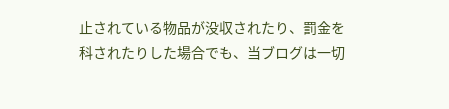止されている物品が没収されたり、罰金を科されたりした場合でも、当ブログは一切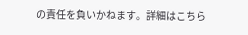の責任を負いかねます。詳細はこちら